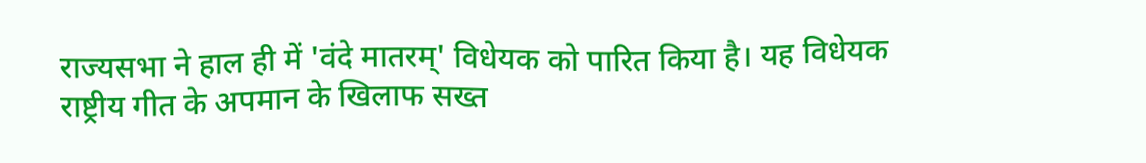राज्यसभा ने हाल ही में 'वंदे मातरम्' विधेयक को पारित किया है। यह विधेयक राष्ट्रीय गीत के अपमान के खिलाफ सख्त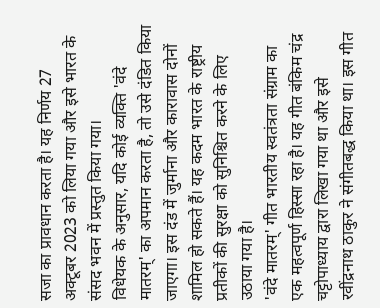सजा का प्रावधान करता है। यह निर्णय 27 अक्टूबर 2023 को लिया गया और इसे भारत के संसद भवन में प्रस्तुत किया गया।
विधेयक के अनुसार, यदि कोई व्यक्ति 'वंदे मातरम्' का अपमान करता है, तो उसे दंडित किया जाएगा। इस दंड में जुर्माना और कारावास दोनों शामिल हो सकते हैं। यह कदम भारत के राष्ट्रीय प्रतीकों की सुरक्षा को सुनिश्चित करने के लिए उठाया गया है।
'वंदे मातरम्' गीत भारतीय स्वतंत्रता संग्राम का एक महत्वपूर्ण हिस्सा रहा है। यह गीत बंकिम चंद्र चट्टोपाध्याय द्वारा लिखा गया था और इसे रवींद्रनाथ ठाकुर ने संगीतबद्ध किया था। इस गीत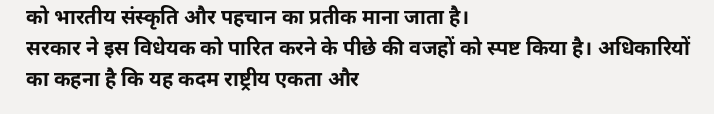को भारतीय संस्कृति और पहचान का प्रतीक माना जाता है।
सरकार ने इस विधेयक को पारित करने के पीछे की वजहों को स्पष्ट किया है। अधिकारियों का कहना है कि यह कदम राष्ट्रीय एकता और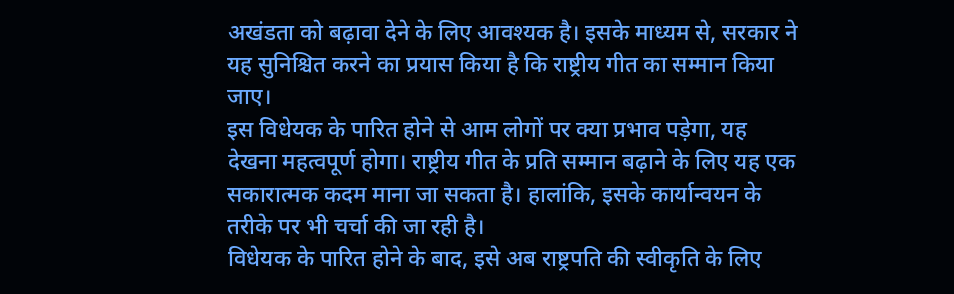अखंडता को बढ़ावा देने के लिए आवश्यक है। इसके माध्यम से, सरकार ने यह सुनिश्चित करने का प्रयास किया है कि राष्ट्रीय गीत का सम्मान किया जाए।
इस विधेयक के पारित होने से आम लोगों पर क्या प्रभाव पड़ेगा, यह देखना महत्वपूर्ण होगा। राष्ट्रीय गीत के प्रति सम्मान बढ़ाने के लिए यह एक सकारात्मक कदम माना जा सकता है। हालांकि, इसके कार्यान्वयन के तरीके पर भी चर्चा की जा रही है।
विधेयक के पारित होने के बाद, इसे अब राष्ट्रपति की स्वीकृति के लिए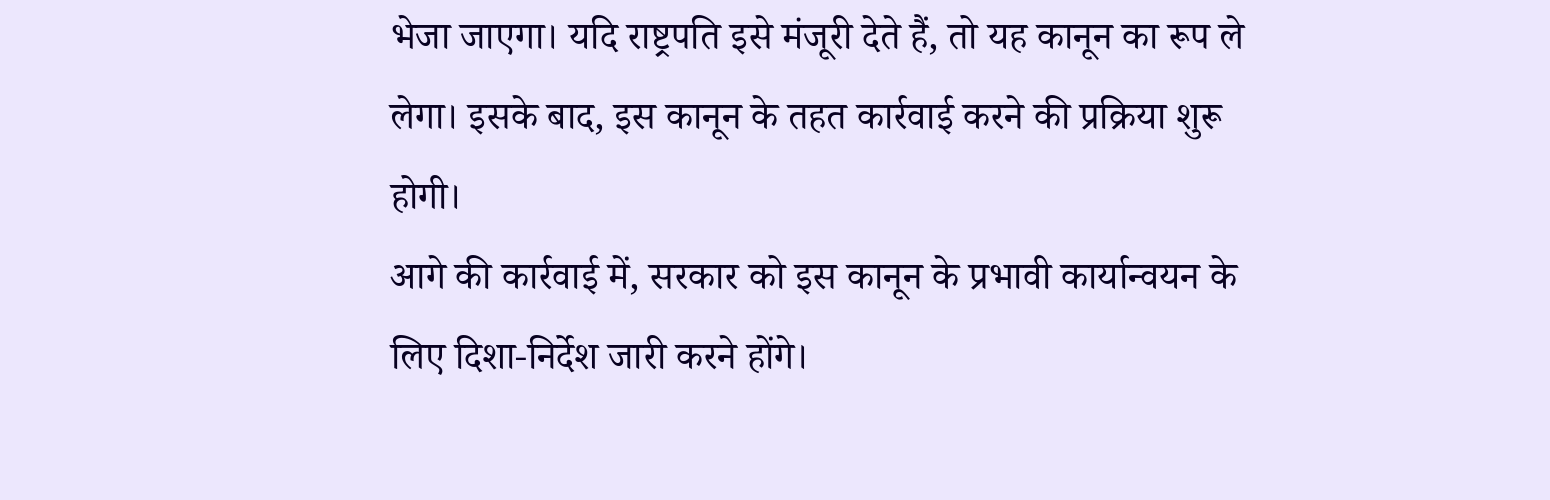भेजा जाएगा। यदि राष्ट्रपति इसे मंजूरी देते हैं, तो यह कानून का रूप ले लेगा। इसके बाद, इस कानून के तहत कार्रवाई करने की प्रक्रिया शुरू होगी।
आगे की कार्रवाई में, सरकार को इस कानून के प्रभावी कार्यान्वयन के लिए दिशा-निर्देश जारी करने होंगे।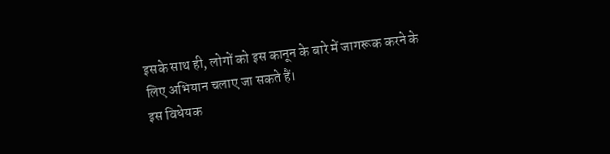इसके साथ ही, लोगों को इस कानून के बारे में जागरूक करने के लिए अभियान चलाए जा सकते हैं।
इस विधेयक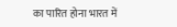का पारित होना भारत में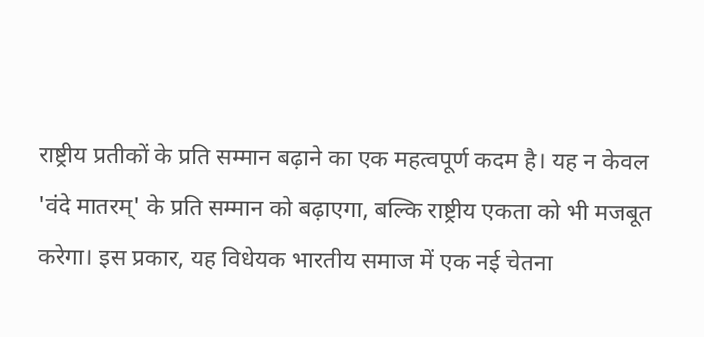राष्ट्रीय प्रतीकों के प्रति सम्मान बढ़ाने का एक महत्वपूर्ण कदम है। यह न केवल 'वंदे मातरम्' के प्रति सम्मान को बढ़ाएगा, बल्कि राष्ट्रीय एकता को भी मजबूत करेगा। इस प्रकार, यह विधेयक भारतीय समाज में एक नई चेतना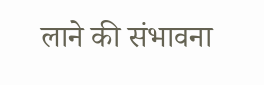लाने की संभावना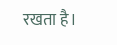रखता है।